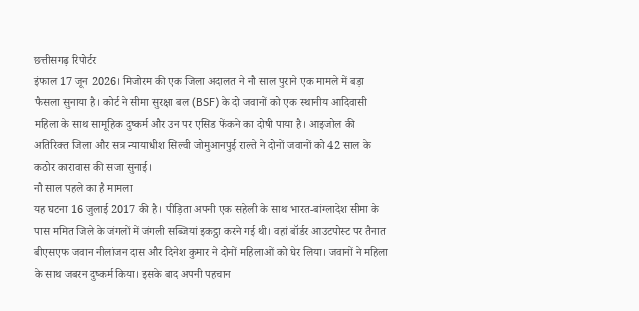छत्तीसगढ़ रिपोर्टर
इंफाल 17 जून 2026। मिजोरम की एक जिला अदालत ने नौ साल पुराने एक मामले में बड़ा फैसला सुनाया है। कोर्ट ने सीमा सुरक्षा बल (BSF) के दो जवानों को एक स्थानीय आदिवासी महिला के साथ सामूहिक दुष्कर्म और उन पर एसिड फेंकने का दोषी पाया है। आइजोल की अतिरिक्त जिला और सत्र न्यायाधीश सिल्वी जोमुआनपुई राल्ते ने दोनों जवानों को 42 साल के कठोर कारावास की सजा सुनाई।
नौ साल पहले का है मामला
यह घटना 16 जुलाई 2017 की है। पीड़िता अपनी एक सहेली के साथ भारत-बांग्लादेश सीमा के पास ममित जिले के जंगलों में जंगली सब्जियां इकट्ठा करने गई थी। वहां बॉर्डर आउटपोस्ट पर तैनात बीएसएफ जवान नीलांजन दास और दिनेश कुमार ने दोनों महिलाओं को घेर लिया। जवानों ने महिला के साथ जबरन दुष्कर्म किया। इसके बाद अपनी पहचान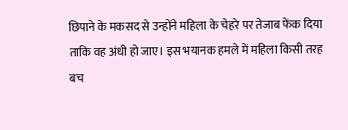छिपाने के मकसद से उन्होंने महिला के चेहरे पर तेजाब फेंक दिया ताकि वह अंधी हो जाए। इस भयानक हमले में महिला किसी तरह बच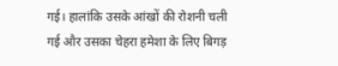गई। हालांकि उसके आंखों की रोशनी चली गई और उसका चेहरा हमेशा के लिए बिगड़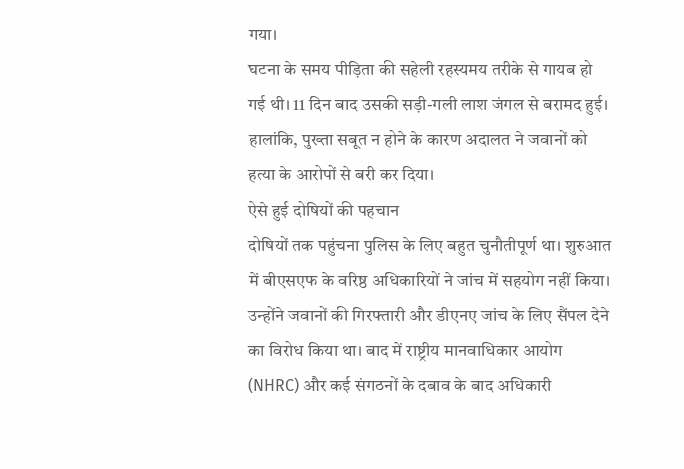गया।
घटना के समय पीड़िता की सहेली रहस्यमय तरीके से गायब हो गई थी। 11 दिन बाद उसकी सड़ी-गली लाश जंगल से बरामद हुई। हालांकि, पुख्ता सबूत न होने के कारण अदालत ने जवानों को हत्या के आरोपों से बरी कर दिया।
ऐसे हुई दोषियों की पहचान
दोषियों तक पहुंचना पुलिस के लिए बहुत चुनौतीपूर्ण था। शुरुआत में बीएसएफ के वरिष्ठ अधिकारियों ने जांच में सहयोग नहीं किया। उन्होंने जवानों की गिरफ्तारी और डीएनए जांच के लिए सैंपल देने का विरोध किया था। बाद में राष्ट्रीय मानवाधिकार आयोग (NHRC) और कई संगठनों के दबाव के बाद अधिकारी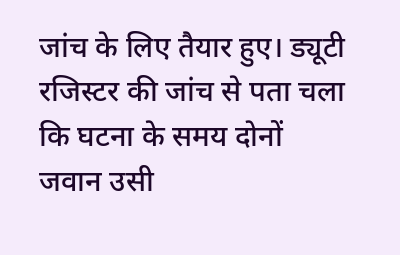जांच के लिए तैयार हुए। ड्यूटी रजिस्टर की जांच से पता चला कि घटना के समय दोनों जवान उसी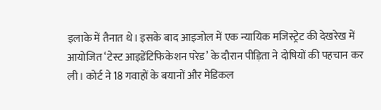इलाके में तैनात थे। इसके बाद आइजोल में एक न्यायिक मजिस्ट्रेट की देखरेख में आयोजित ‘टेस्ट आइडेंटिफिकेशन परेड’ के दौरान पीड़िता ने दोषियों की पहचान कर ली। कोर्ट ने 18 गवाहों के बयानों और मेडिकल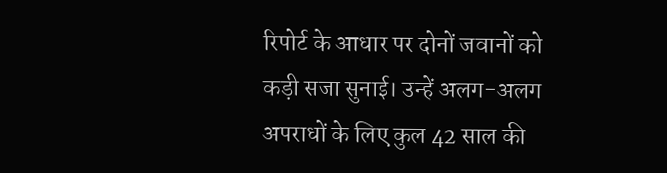रिपोर्ट के आधार पर दोनों जवानों को कड़ी सजा सुनाई। उन्हें अलग-अलग अपराधों के लिए कुल 42 साल की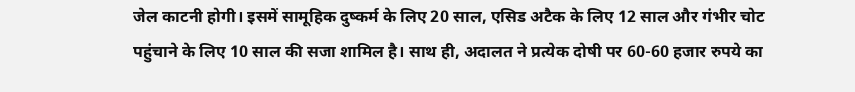जेल काटनी होगी। इसमें सामूहिक दुष्कर्म के लिए 20 साल, एसिड अटैक के लिए 12 साल और गंभीर चोट पहुंचाने के लिए 10 साल की सजा शामिल है। साथ ही, अदालत ने प्रत्येक दोषी पर 60-60 हजार रुपये का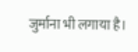जुर्माना भी लगाया है।